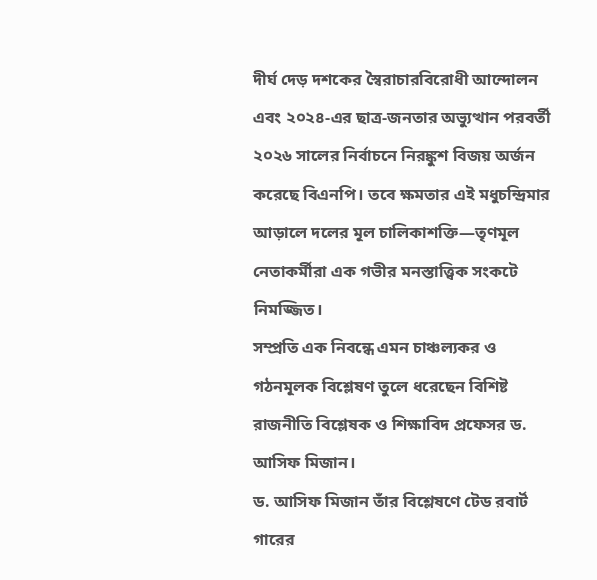দীর্ঘ দেড় দশকের স্বৈরাচারবিরোধী আন্দোলন এবং ২০২৪-এর ছাত্র-জনতার অভ্যুত্থান পরবর্তী ২০২৬ সালের নির্বাচনে নিরঙ্কুশ বিজয় অর্জন করেছে বিএনপি। তবে ক্ষমতার এই মধুচন্দ্রিমার আড়ালে দলের মূল চালিকাশক্তি—তৃণমূল নেতাকর্মীরা এক গভীর মনস্তাত্ত্বিক সংকটে নিমজ্জিত।
সম্প্রতি এক নিবন্ধে এমন চাঞ্চল্যকর ও গঠনমূলক বিশ্লেষণ তুলে ধরেছেন বিশিষ্ট রাজনীতি বিশ্লেষক ও শিক্ষাবিদ প্রফেসর ড. আসিফ মিজান।
ড. আসিফ মিজান তাঁর বিশ্লেষণে টেড রবার্ট গারের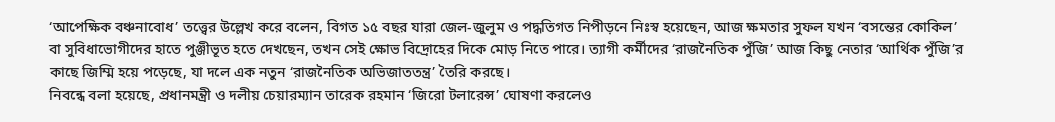‘আপেক্ষিক বঞ্চনাবোধ’ তত্ত্বের উল্লেখ করে বলেন, বিগত ১৫ বছর যারা জেল-জুলুম ও পদ্ধতিগত নিপীড়নে নিঃস্ব হয়েছেন, আজ ক্ষমতার সুফল যখন ‘বসন্তের কোকিল’ বা সুবিধাভোগীদের হাতে পুঞ্জীভূত হতে দেখছেন, তখন সেই ক্ষোভ বিদ্রোহের দিকে মোড় নিতে পারে। ত্যাগী কর্মীদের ‘রাজনৈতিক পুঁজি’ আজ কিছু নেতার ‘আর্থিক পুঁজি’র কাছে জিম্মি হয়ে পড়েছে, যা দলে এক নতুন ‘রাজনৈতিক অভিজাততন্ত্র’ তৈরি করছে।
নিবন্ধে বলা হয়েছে, প্রধানমন্ত্রী ও দলীয় চেয়ারম্যান তারেক রহমান ‘জিরো টলারেন্স’ ঘোষণা করলেও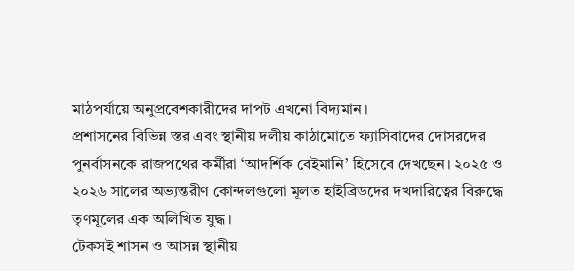মাঠপর্যায়ে অনুপ্রবেশকারীদের দাপট এখনো বিদ্যমান।
প্রশাসনের বিভিন্ন স্তর এবং স্থানীয় দলীয় কাঠামোতে ফ্যাসিবাদের দোসরদের পুনর্বাসনকে রাজপথের কর্মীরা ‘আদর্শিক বেইমানি’ হিসেবে দেখছেন। ২০২৫ ও ২০২৬ সালের অভ্যন্তরীণ কোন্দলগুলো মূলত হাইব্রিডদের দখদারিত্বের বিরুদ্ধে তৃণমূলের এক অলিখিত যুদ্ধ।
টেকসই শাসন ও আসন্ন স্থানীয়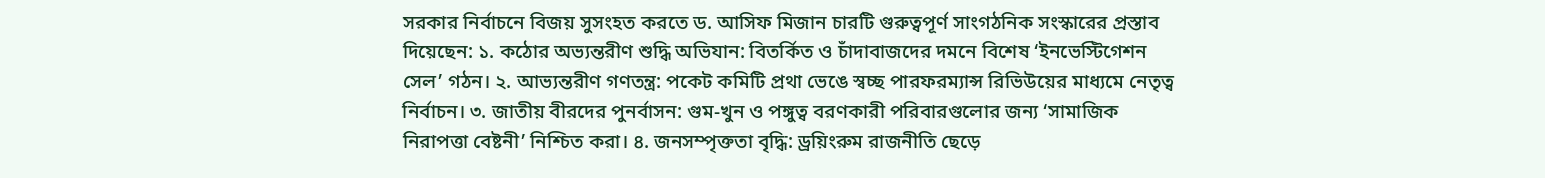সরকার নির্বাচনে বিজয় সুসংহত করতে ড. আসিফ মিজান চারটি গুরুত্বপূর্ণ সাংগঠনিক সংস্কারের প্রস্তাব দিয়েছেন: ১. কঠোর অভ্যন্তরীণ শুদ্ধি অভিযান: বিতর্কিত ও চাঁদাবাজদের দমনে বিশেষ ‘ইনভেস্টিগেশন সেল’ গঠন। ২. আভ্যন্তরীণ গণতন্ত্র: পকেট কমিটি প্রথা ভেঙে স্বচ্ছ পারফরম্যান্স রিভিউয়ের মাধ্যমে নেতৃত্ব নির্বাচন। ৩. জাতীয় বীরদের পুনর্বাসন: গুম-খুন ও পঙ্গুত্ব বরণকারী পরিবারগুলোর জন্য ‘সামাজিক নিরাপত্তা বেষ্টনী’ নিশ্চিত করা। ৪. জনসম্পৃক্ততা বৃদ্ধি: ড্রয়িংরুম রাজনীতি ছেড়ে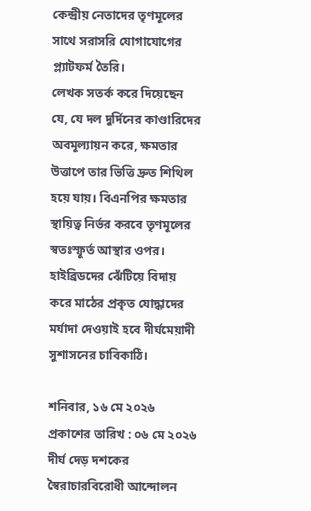কেন্দ্রীয় নেতাদের তৃণমূলের সাথে সরাসরি যোগাযোগের প্ল্যাটফর্ম তৈরি।
লেখক সতর্ক করে দিয়েছেন যে, যে দল দুর্দিনের কাণ্ডারিদের অবমূল্যায়ন করে, ক্ষমতার উত্তাপে তার ভিত্তি দ্রুত শিথিল হয়ে যায়। বিএনপির ক্ষমতার স্থায়িত্ব নির্ভর করবে তৃণমূলের স্বতঃস্ফূর্ত আস্থার ওপর। হাইব্রিডদের ঝেঁটিয়ে বিদায় করে মাঠের প্রকৃত যোদ্ধাদের মর্যাদা দেওয়াই হবে দীর্ঘমেয়াদী সুশাসনের চাবিকাঠি।

শনিবার, ১৬ মে ২০২৬
প্রকাশের তারিখ : ০৬ মে ২০২৬
দীর্ঘ দেড় দশকের স্বৈরাচারবিরোধী আন্দোলন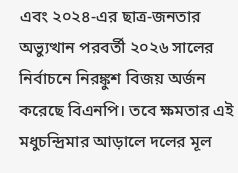এবং ২০২৪-এর ছাত্র-জনতার অভ্যুত্থান পরবর্তী ২০২৬ সালের নির্বাচনে নিরঙ্কুশ বিজয় অর্জন করেছে বিএনপি। তবে ক্ষমতার এই মধুচন্দ্রিমার আড়ালে দলের মূল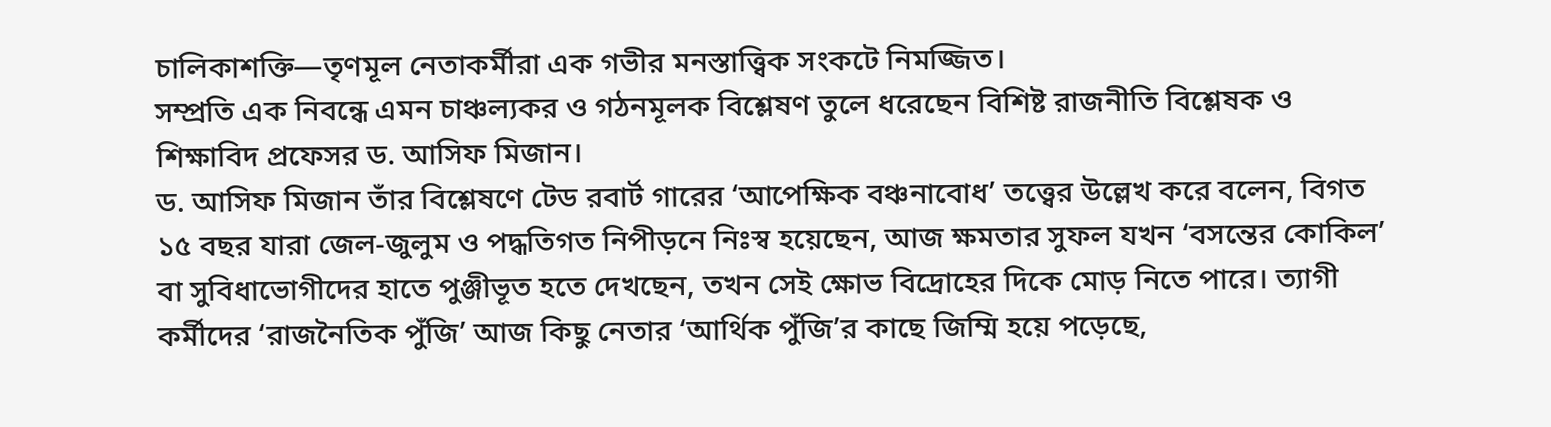চালিকাশক্তি—তৃণমূল নেতাকর্মীরা এক গভীর মনস্তাত্ত্বিক সংকটে নিমজ্জিত।
সম্প্রতি এক নিবন্ধে এমন চাঞ্চল্যকর ও গঠনমূলক বিশ্লেষণ তুলে ধরেছেন বিশিষ্ট রাজনীতি বিশ্লেষক ও শিক্ষাবিদ প্রফেসর ড. আসিফ মিজান।
ড. আসিফ মিজান তাঁর বিশ্লেষণে টেড রবার্ট গারের ‘আপেক্ষিক বঞ্চনাবোধ’ তত্ত্বের উল্লেখ করে বলেন, বিগত ১৫ বছর যারা জেল-জুলুম ও পদ্ধতিগত নিপীড়নে নিঃস্ব হয়েছেন, আজ ক্ষমতার সুফল যখন ‘বসন্তের কোকিল’ বা সুবিধাভোগীদের হাতে পুঞ্জীভূত হতে দেখছেন, তখন সেই ক্ষোভ বিদ্রোহের দিকে মোড় নিতে পারে। ত্যাগী কর্মীদের ‘রাজনৈতিক পুঁজি’ আজ কিছু নেতার ‘আর্থিক পুঁজি’র কাছে জিম্মি হয়ে পড়েছে,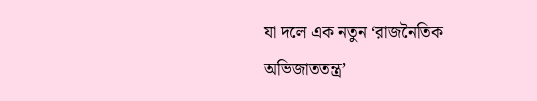যা দলে এক নতুন ‘রাজনৈতিক অভিজাততন্ত্র’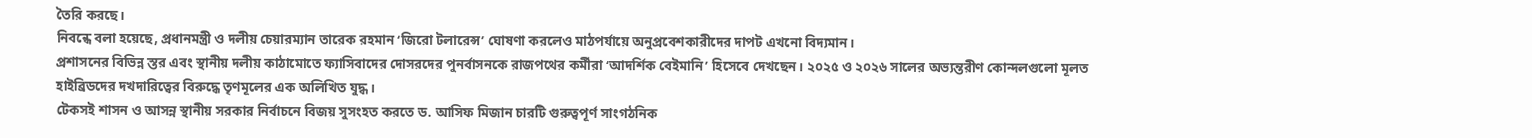তৈরি করছে।
নিবন্ধে বলা হয়েছে, প্রধানমন্ত্রী ও দলীয় চেয়ারম্যান তারেক রহমান ‘জিরো টলারেন্স’ ঘোষণা করলেও মাঠপর্যায়ে অনুপ্রবেশকারীদের দাপট এখনো বিদ্যমান।
প্রশাসনের বিভিন্ন স্তর এবং স্থানীয় দলীয় কাঠামোতে ফ্যাসিবাদের দোসরদের পুনর্বাসনকে রাজপথের কর্মীরা ‘আদর্শিক বেইমানি’ হিসেবে দেখছেন। ২০২৫ ও ২০২৬ সালের অভ্যন্তরীণ কোন্দলগুলো মূলত হাইব্রিডদের দখদারিত্বের বিরুদ্ধে তৃণমূলের এক অলিখিত যুদ্ধ।
টেকসই শাসন ও আসন্ন স্থানীয় সরকার নির্বাচনে বিজয় সুসংহত করতে ড. আসিফ মিজান চারটি গুরুত্বপূর্ণ সাংগঠনিক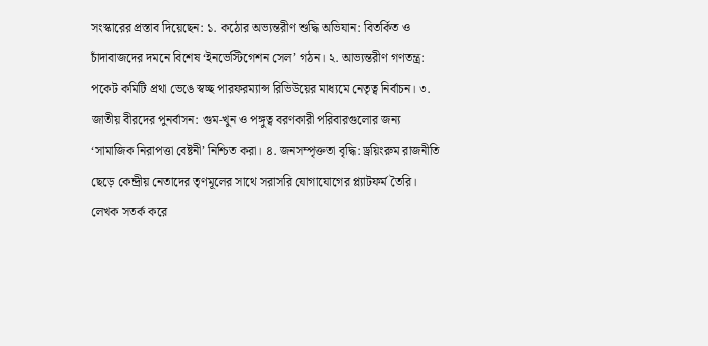সংস্কারের প্রস্তাব দিয়েছেন: ১. কঠোর অভ্যন্তরীণ শুদ্ধি অভিযান: বিতর্কিত ও চাঁদাবাজদের দমনে বিশেষ ‘ইনভেস্টিগেশন সেল’ গঠন। ২. আভ্যন্তরীণ গণতন্ত্র: পকেট কমিটি প্রথা ভেঙে স্বচ্ছ পারফরম্যান্স রিভিউয়ের মাধ্যমে নেতৃত্ব নির্বাচন। ৩. জাতীয় বীরদের পুনর্বাসন: গুম-খুন ও পঙ্গুত্ব বরণকারী পরিবারগুলোর জন্য ‘সামাজিক নিরাপত্তা বেষ্টনী’ নিশ্চিত করা। ৪. জনসম্পৃক্ততা বৃদ্ধি: ড্রয়িংরুম রাজনীতি ছেড়ে কেন্দ্রীয় নেতাদের তৃণমূলের সাথে সরাসরি যোগাযোগের প্ল্যাটফর্ম তৈরি।
লেখক সতর্ক করে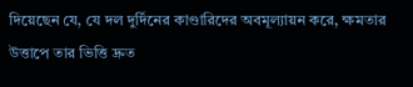দিয়েছেন যে, যে দল দুর্দিনের কাণ্ডারিদের অবমূল্যায়ন করে, ক্ষমতার উত্তাপে তার ভিত্তি দ্রুত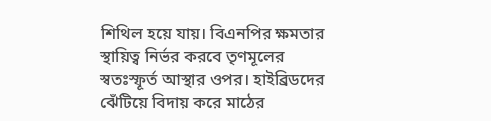শিথিল হয়ে যায়। বিএনপির ক্ষমতার স্থায়িত্ব নির্ভর করবে তৃণমূলের স্বতঃস্ফূর্ত আস্থার ওপর। হাইব্রিডদের ঝেঁটিয়ে বিদায় করে মাঠের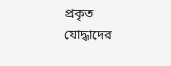প্রকৃত যোদ্ধাদের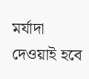মর্যাদা দেওয়াই হবে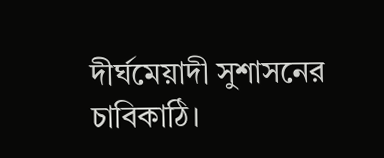দীর্ঘমেয়াদী সুশাসনের চাবিকাঠি।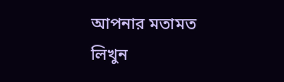আপনার মতামত লিখুন